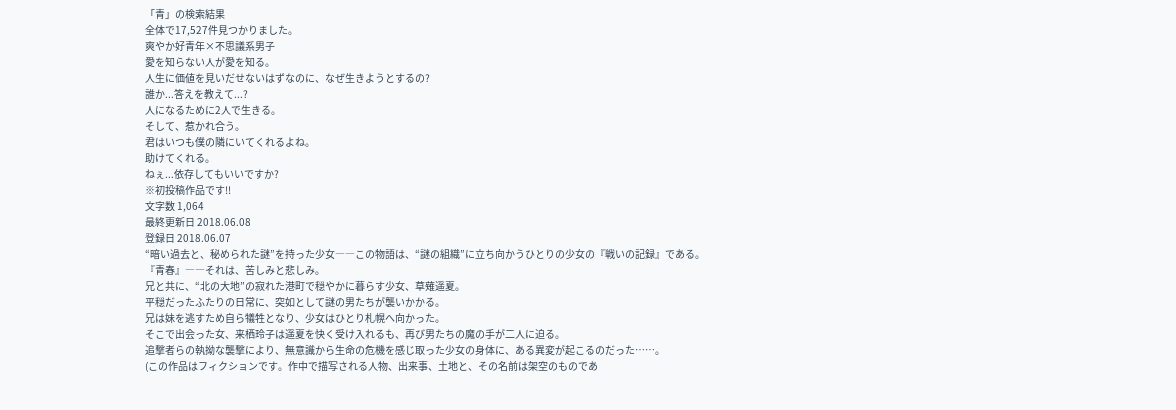「青」の検索結果
全体で17,527件見つかりました。
爽やか好青年×不思議系男子
愛を知らない人が愛を知る。
人生に価値を見いだせないはずなのに、なぜ生きようとするの?
誰か...答えを教えて...?
人になるために2人で生きる。
そして、惹かれ合う。
君はいつも僕の隣にいてくれるよね。
助けてくれる。
ねぇ...依存してもいいですか?
※初投稿作品です!!
文字数 1,064
最終更新日 2018.06.08
登録日 2018.06.07
“暗い過去と、秘められた謎”を持った少女――この物語は、“謎の組織”に立ち向かうひとりの少女の『戦いの記録』である。
『青春』――それは、苦しみと悲しみ。
兄と共に、“北の大地”の寂れた港町で穏やかに暮らす少女、草薙遥夏。
平穏だったふたりの日常に、突如として謎の男たちが襲いかかる。
兄は妹を逃すため自ら犠牲となり、少女はひとり札幌へ向かった。
そこで出会った女、来栖玲子は遥夏を快く受け入れるも、再び男たちの魔の手が二人に迫る。
追撃者らの執拗な襲撃により、無意識から生命の危機を感じ取った少女の身体に、ある異変が起こるのだった……。
(この作品はフィクションです。作中で描写される人物、出来事、土地と、その名前は架空のものであ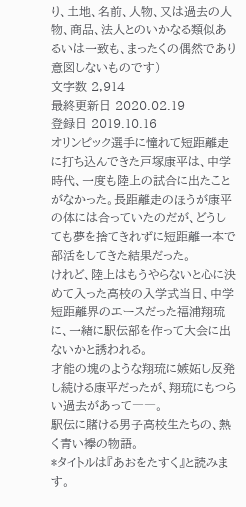り、土地、名前、人物、又は過去の人物、商品、法人とのいかなる類似あるいは一致も、まったくの偶然であり意図しないものです)
文字数 2,914
最終更新日 2020.02.19
登録日 2019.10.16
オリンピック選手に憧れて短距離走に打ち込んできた戸塚康平は、中学時代、一度も陸上の試合に出たことがなかった。長距離走のほうが康平の体には合っていたのだが、どうしても夢を捨てきれずに短距離一本で部活をしてきた結果だった。
けれど、陸上はもうやらないと心に決めて入った高校の入学式当日、中学短距離界のエースだった福浦翔琉に、一緒に駅伝部を作って大会に出ないかと誘われる。
才能の塊のような翔琉に嫉妬し反発し続ける康平だったが、翔琉にもつらい過去があって――。
駅伝に賭ける男子高校生たちの、熱く青い襷の物語。
*タイトルは『あおをたすく』と読みます。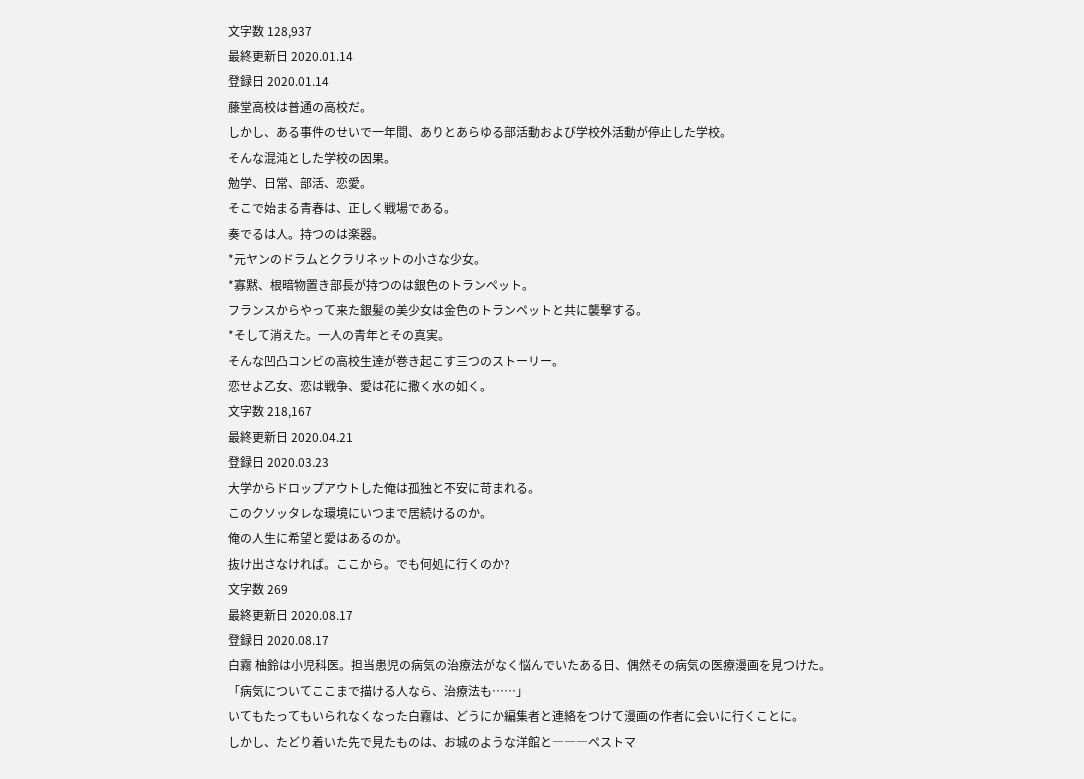文字数 128,937
最終更新日 2020.01.14
登録日 2020.01.14
藤堂高校は普通の高校だ。
しかし、ある事件のせいで一年間、ありとあらゆる部活動および学校外活動が停止した学校。
そんな混沌とした学校の因果。
勉学、日常、部活、恋愛。
そこで始まる青春は、正しく戦場である。
奏でるは人。持つのは楽器。
*元ヤンのドラムとクラリネットの小さな少女。
*寡黙、根暗物置き部長が持つのは銀色のトランペット。
フランスからやって来た銀髪の美少女は金色のトランペットと共に襲撃する。
*そして消えた。一人の青年とその真実。
そんな凹凸コンビの高校生達が巻き起こす三つのストーリー。
恋せよ乙女、恋は戦争、愛は花に撒く水の如く。
文字数 218,167
最終更新日 2020.04.21
登録日 2020.03.23
大学からドロップアウトした俺は孤独と不安に苛まれる。
このクソッタレな環境にいつまで居続けるのか。
俺の人生に希望と愛はあるのか。
抜け出さなければ。ここから。でも何処に行くのか?
文字数 269
最終更新日 2020.08.17
登録日 2020.08.17
白霧 柚鈴は小児科医。担当患児の病気の治療法がなく悩んでいたある日、偶然その病気の医療漫画を見つけた。
「病気についてここまで描ける人なら、治療法も……」
いてもたってもいられなくなった白霧は、どうにか編集者と連絡をつけて漫画の作者に会いに行くことに。
しかし、たどり着いた先で見たものは、お城のような洋館と―――ペストマ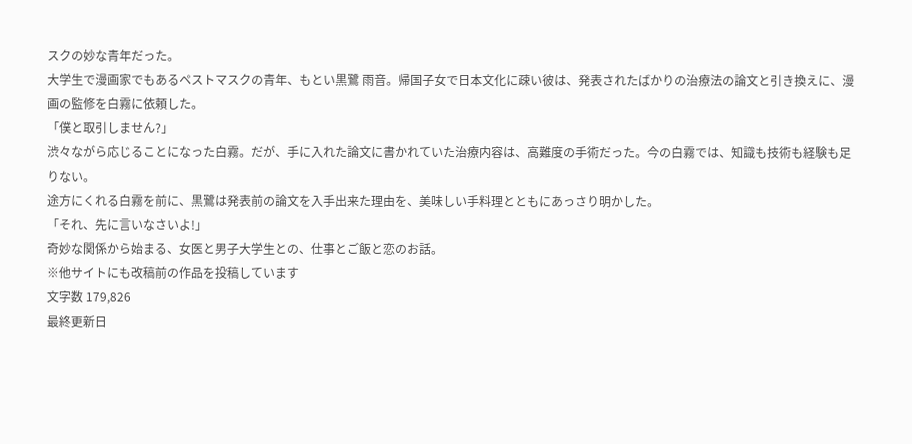スクの妙な青年だった。
大学生で漫画家でもあるペストマスクの青年、もとい黒鷺 雨音。帰国子女で日本文化に疎い彼は、発表されたばかりの治療法の論文と引き換えに、漫画の監修を白霧に依頼した。
「僕と取引しません?」
渋々ながら応じることになった白霧。だが、手に入れた論文に書かれていた治療内容は、高難度の手術だった。今の白霧では、知識も技術も経験も足りない。
途方にくれる白霧を前に、黒鷺は発表前の論文を入手出来た理由を、美味しい手料理とともにあっさり明かした。
「それ、先に言いなさいよ!」
奇妙な関係から始まる、女医と男子大学生との、仕事とご飯と恋のお話。
※他サイトにも改稿前の作品を投稿しています
文字数 179,826
最終更新日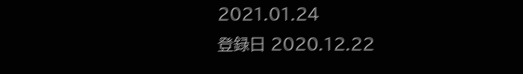2021.01.24
登録日 2020.12.22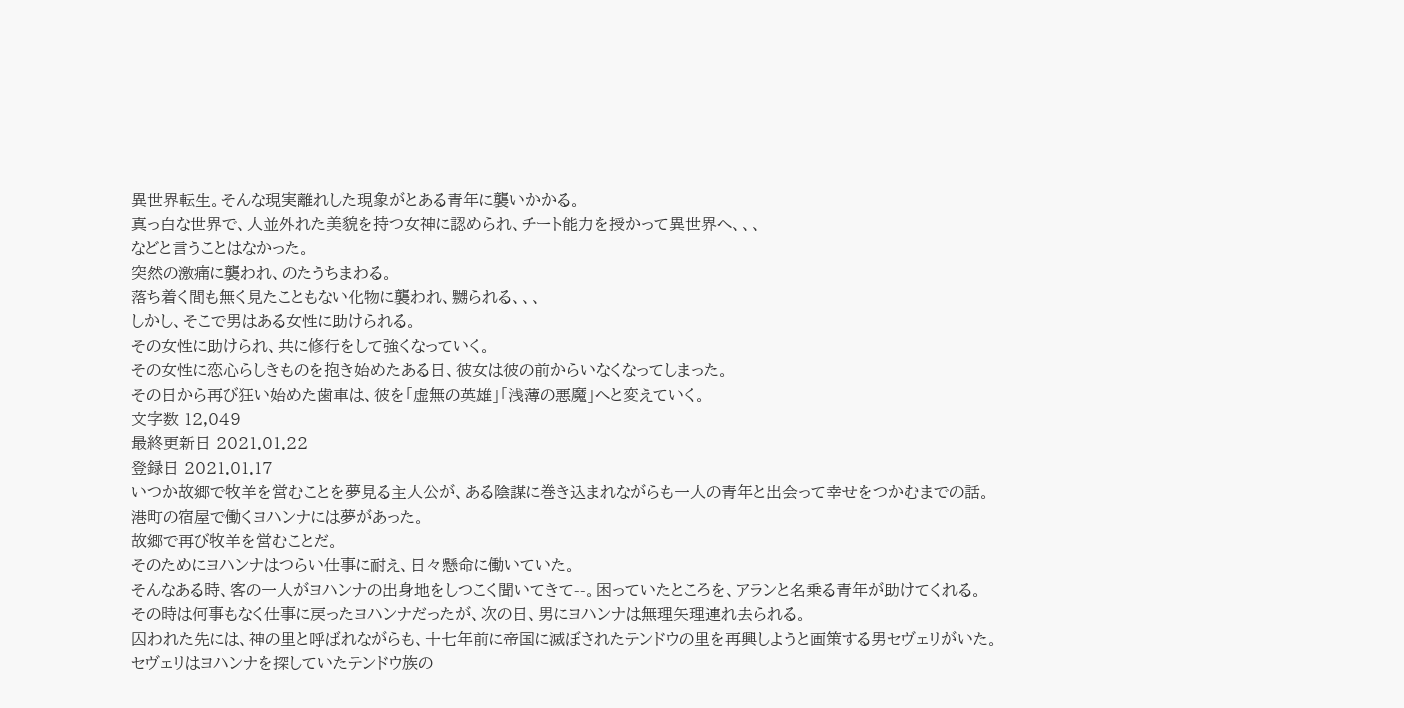異世界転生。そんな現実離れした現象がとある青年に襲いかかる。
真っ白な世界で、人並外れた美貌を持つ女神に認められ、チート能力を授かって異世界へ、、、
などと言うことはなかった。
突然の激痛に襲われ、のたうちまわる。
落ち着く間も無く見たこともない化物に襲われ、嬲られる、、、
しかし、そこで男はある女性に助けられる。
その女性に助けられ、共に修行をして強くなっていく。
その女性に恋心らしきものを抱き始めたある日、彼女は彼の前からいなくなってしまった。
その日から再び狂い始めた歯車は、彼を「虚無の英雄」「浅薄の悪魔」へと変えていく。
文字数 12,049
最終更新日 2021.01.22
登録日 2021.01.17
いつか故郷で牧羊を営むことを夢見る主人公が、ある陰謀に巻き込まれながらも一人の青年と出会って幸せをつかむまでの話。
港町の宿屋で働くヨハンナには夢があった。
故郷で再び牧羊を営むことだ。
そのためにヨハンナはつらい仕事に耐え、日々懸命に働いていた。
そんなある時、客の一人がヨハンナの出身地をしつこく聞いてきて--。困っていたところを、アランと名乗る青年が助けてくれる。
その時は何事もなく仕事に戻ったヨハンナだったが、次の日、男にヨハンナは無理矢理連れ去られる。
囚われた先には、神の里と呼ばれながらも、十七年前に帝国に滅ぼされたテンドウの里を再興しようと画策する男セヴェリがいた。
セヴェリはヨハンナを探していたテンドウ族の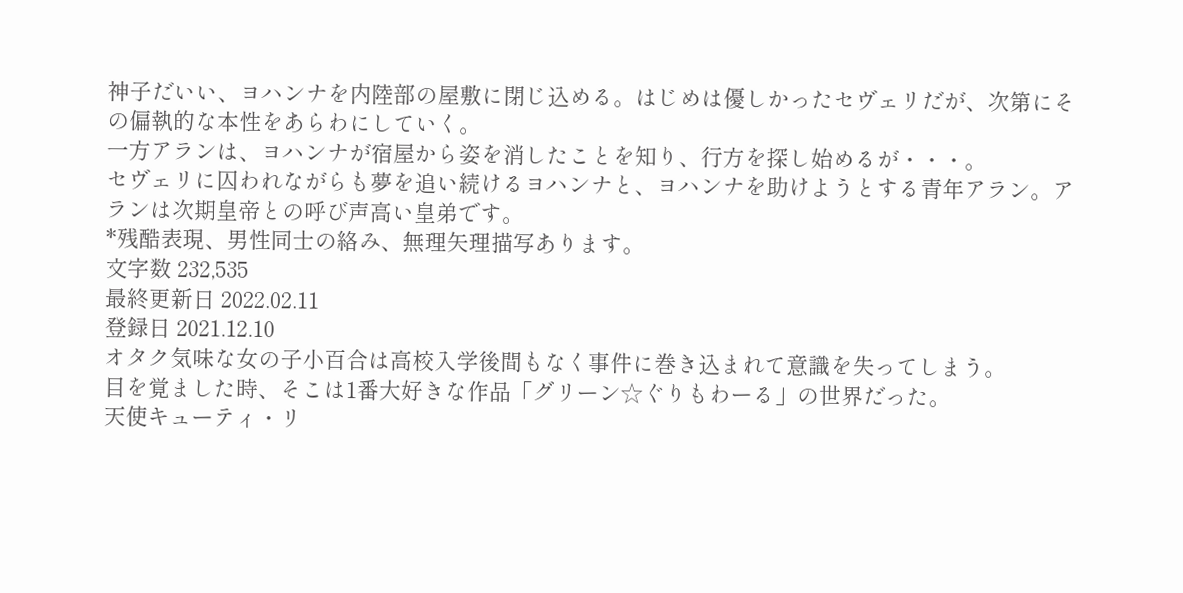神子だいい、ヨハンナを内陸部の屋敷に閉じ込める。はじめは優しかったセヴェリだが、次第にその偏執的な本性をあらわにしていく。
一方アランは、ヨハンナが宿屋から姿を消したことを知り、行方を探し始めるが・・・。
セヴェリに囚われながらも夢を追い続けるヨハンナと、ヨハンナを助けようとする青年アラン。アランは次期皇帝との呼び声高い皇弟です。
*残酷表現、男性同士の絡み、無理矢理描写あります。
文字数 232,535
最終更新日 2022.02.11
登録日 2021.12.10
オタク気味な女の子小百合は高校入学後間もなく事件に巻き込まれて意識を失ってしまう。
目を覚ました時、そこは1番大好きな作品「グリーン☆ぐりもわーる」の世界だった。
天使キューティ・リ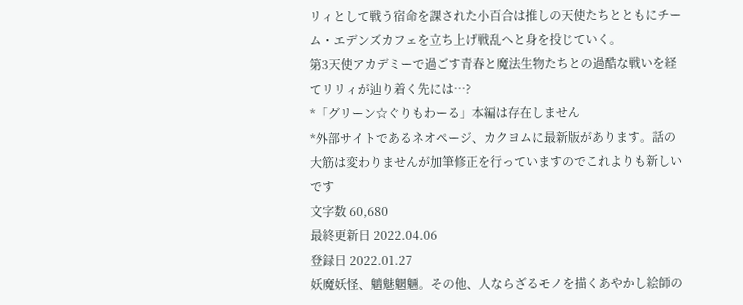リィとして戦う宿命を課された小百合は推しの天使たちとともにチーム・エデンズカフェを立ち上げ戦乱へと身を投じていく。
第3天使アカデミーで過ごす青春と魔法生物たちとの過酷な戦いを経てリリィが辿り着く先には…?
*「グリーン☆ぐりもわーる」本編は存在しません
*外部サイトであるネオページ、カクヨムに最新版があります。話の大筋は変わりませんが加筆修正を行っていますのでこれよりも新しいです
文字数 60,680
最終更新日 2022.04.06
登録日 2022.01.27
妖魔妖怪、魑魅魍魎。その他、人ならざるモノを描くあやかし絵師の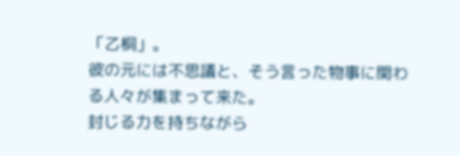「乙桐」。
彼の元には不思議と、そう言った物事に関わる人々が集まって来た。
封じる力を持ちながら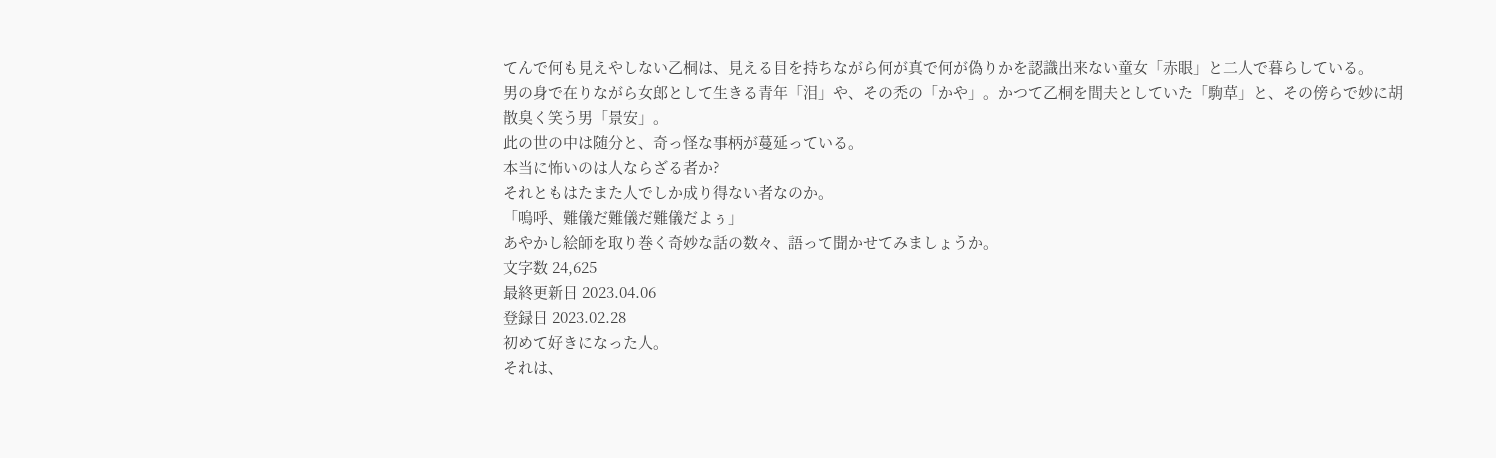てんで何も見えやしない乙桐は、見える目を持ちながら何が真で何が偽りかを認識出来ない童女「赤眼」と二人で暮らしている。
男の身で在りながら女郎として生きる青年「泪」や、その禿の「かや」。かつて乙桐を間夫としていた「駒草」と、その傍らで妙に胡散臭く笑う男「景安」。
此の世の中は随分と、奇っ怪な事柄が蔓延っている。
本当に怖いのは人ならざる者か?
それともはたまた人でしか成り得ない者なのか。
「嗚呼、難儀だ難儀だ難儀だよぅ」
あやかし絵師を取り巻く奇妙な話の数々、語って聞かせてみましょうか。
文字数 24,625
最終更新日 2023.04.06
登録日 2023.02.28
初めて好きになった人。
それは、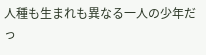人種も生まれも異なる一人の少年だっ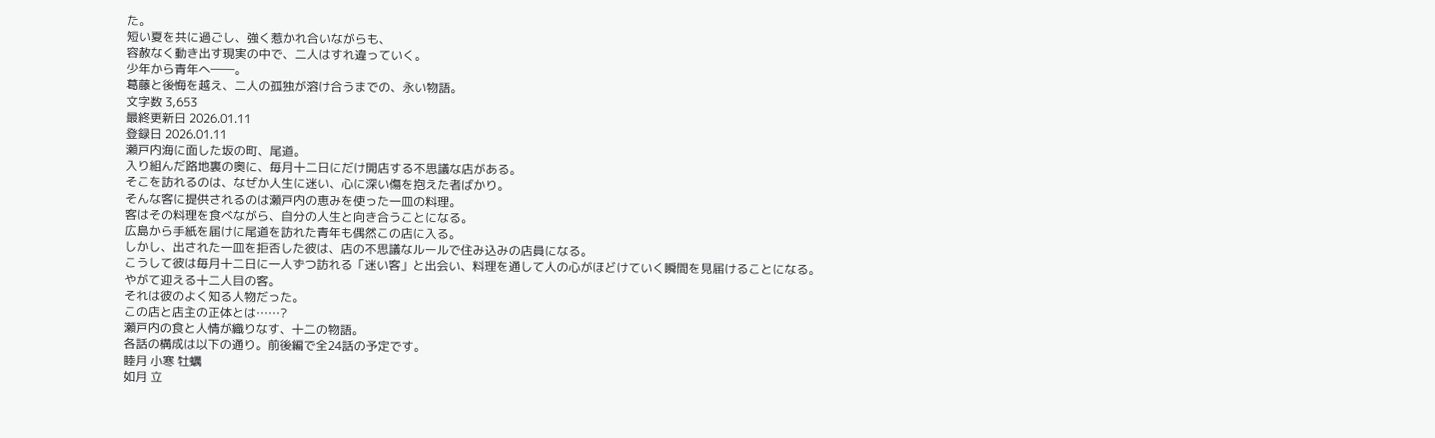た。
短い夏を共に過ごし、強く惹かれ合いながらも、
容赦なく動き出す現実の中で、二人はすれ違っていく。
少年から青年へ――。
葛藤と後悔を越え、二人の孤独が溶け合うまでの、永い物語。
文字数 3,653
最終更新日 2026.01.11
登録日 2026.01.11
瀬戸内海に面した坂の町、尾道。
入り組んだ路地裏の奥に、毎月十二日にだけ開店する不思議な店がある。
そこを訪れるのは、なぜか人生に迷い、心に深い傷を抱えた者ばかり。
そんな客に提供されるのは瀬戸内の恵みを使った一皿の料理。
客はその料理を食べながら、自分の人生と向き合うことになる。
広島から手紙を届けに尾道を訪れた青年も偶然この店に入る。
しかし、出された一皿を拒否した彼は、店の不思議なルールで住み込みの店員になる。
こうして彼は毎月十二日に一人ずつ訪れる「迷い客」と出会い、料理を通して人の心がほどけていく瞬間を見届けることになる。
やがて迎える十二人目の客。
それは彼のよく知る人物だった。
この店と店主の正体とは……?
瀬戸内の食と人情が織りなす、十二の物語。
各話の構成は以下の通り。前後編で全24話の予定です。
睦月 小寒 牡蠣
如月 立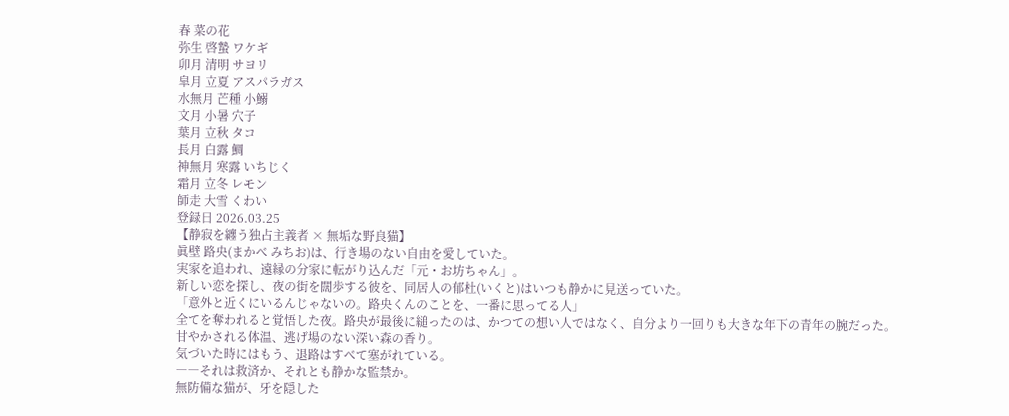春 菜の花
弥生 啓蟄 ワケギ
卯月 清明 サヨリ
皐月 立夏 アスパラガス
水無月 芒種 小鰯
文月 小暑 穴子
葉月 立秋 タコ
長月 白露 鯛
神無月 寒露 いちじく
霜月 立冬 レモン
師走 大雪 くわい
登録日 2026.03.25
【静寂を纏う独占主義者 × 無垢な野良猫】
眞壁 路央(まかべ みちお)は、行き場のない自由を愛していた。
実家を追われ、遠縁の分家に転がり込んだ「元・お坊ちゃん」。
新しい恋を探し、夜の街を闊歩する彼を、同居人の郁杜(いくと)はいつも静かに見送っていた。
「意外と近くにいるんじゃないの。路央くんのことを、一番に思ってる人」
全てを奪われると覚悟した夜。路央が最後に縋ったのは、かつての想い人ではなく、自分より一回りも大きな年下の青年の腕だった。
甘やかされる体温、逃げ場のない深い森の香り。
気づいた時にはもう、退路はすべて塞がれている。
――それは救済か、それとも静かな監禁か。
無防備な猫が、牙を隠した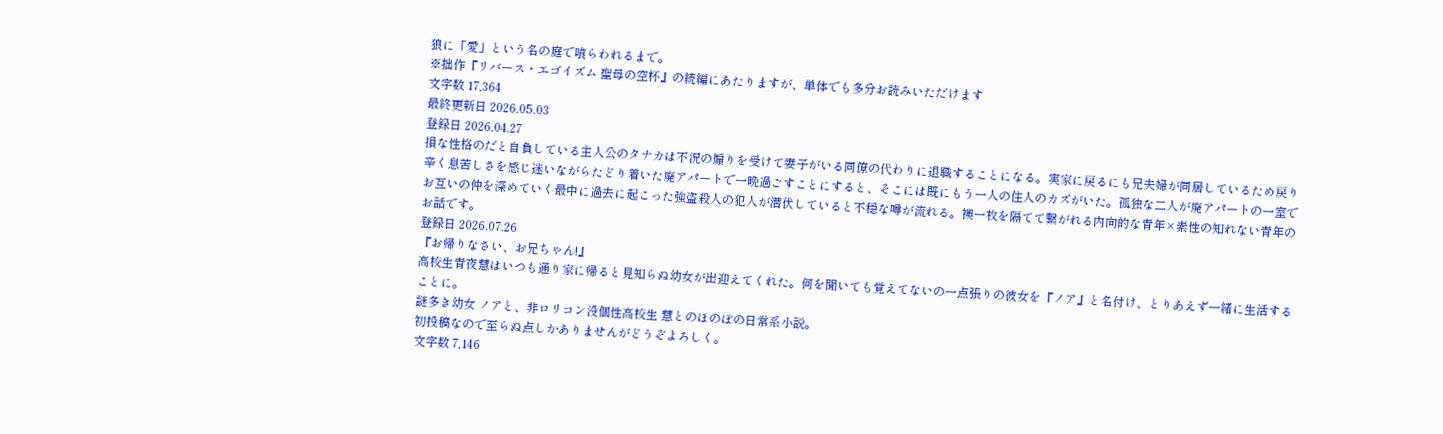狼に「愛」という名の庭で喰らわれるまで。
※拙作『リバース・エゴイズム 聖母の空杯』の続編にあたりますが、単体でも多分お読みいただけます
文字数 17,364
最終更新日 2026.05.03
登録日 2026.04.27
損な性格のだと自負している主人公のタナカは不況の煽りを受けて妻子がいる同僚の代わりに退職することになる。実家に戻るにも兄夫婦が同居しているため戻り辛く息苦しさを感じ迷いながらたどり着いた廃アパートで一晩過ごすことにすると、そこには既にもう一人の住人のカズがいた。孤独な二人が廃アパートの一室でお互いの仲を深めていく最中に過去に起こった強盗殺人の犯人が潜伏していると不穏な噂が流れる。襖一枚を隔てて繋がれる内向的な青年×素性の知れない青年のお話です。
登録日 2026.07.26
『お帰りなさい、お兄ちゃん!』
高校生青夜慧はいつも通り家に帰ると見知らぬ幼女が出迎えてくれた。何を聞いても覚えてないの一点張りの彼女を『ノア』と名付け、とりあえず一緒に生活することに。
謎多き幼女 ノアと、非ロリコン没個性高校生 慧とのほのぼの日常系小説。
初投稿なので至らぬ点しかありませんがどうぞよろしく。
文字数 7,146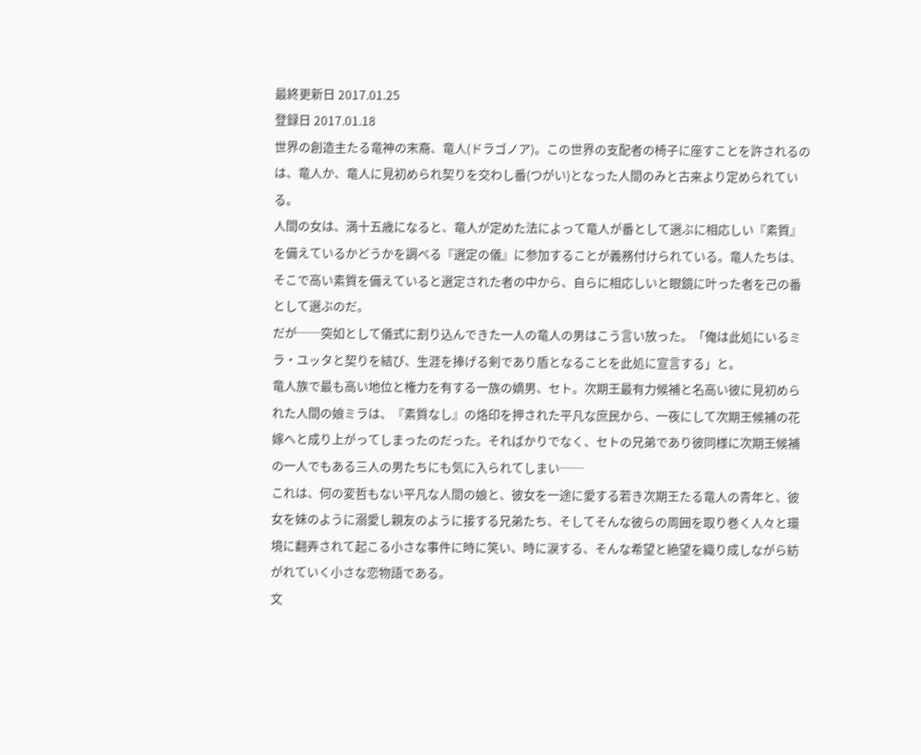最終更新日 2017.01.25
登録日 2017.01.18
世界の創造主たる竜神の末裔、竜人(ドラゴノア)。この世界の支配者の椅子に座すことを許されるのは、竜人か、竜人に見初められ契りを交わし番(つがい)となった人間のみと古来より定められている。
人間の女は、満十五歳になると、竜人が定めた法によって竜人が番として選ぶに相応しい『素質』を備えているかどうかを調べる『選定の儀』に参加することが義務付けられている。竜人たちは、そこで高い素質を備えていると選定された者の中から、自らに相応しいと眼鏡に叶った者を己の番として選ぶのだ。
だが──突如として儀式に割り込んできた一人の竜人の男はこう言い放った。「俺は此処にいるミラ・ユッタと契りを結び、生涯を捧げる剣であり盾となることを此処に宣言する」と。
竜人族で最も高い地位と権力を有する一族の嫡男、セト。次期王最有力候補と名高い彼に見初められた人間の娘ミラは、『素質なし』の烙印を押された平凡な庶民から、一夜にして次期王候補の花嫁へと成り上がってしまったのだった。そればかりでなく、セトの兄弟であり彼同様に次期王候補の一人でもある三人の男たちにも気に入られてしまい──
これは、何の変哲もない平凡な人間の娘と、彼女を一途に愛する若き次期王たる竜人の青年と、彼女を妹のように溺愛し親友のように接する兄弟たち、そしてそんな彼らの周囲を取り巻く人々と環境に翻弄されて起こる小さな事件に時に笑い、時に涙する、そんな希望と絶望を織り成しながら紡がれていく小さな恋物語である。
文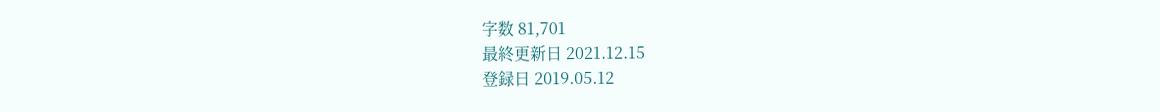字数 81,701
最終更新日 2021.12.15
登録日 2019.05.12